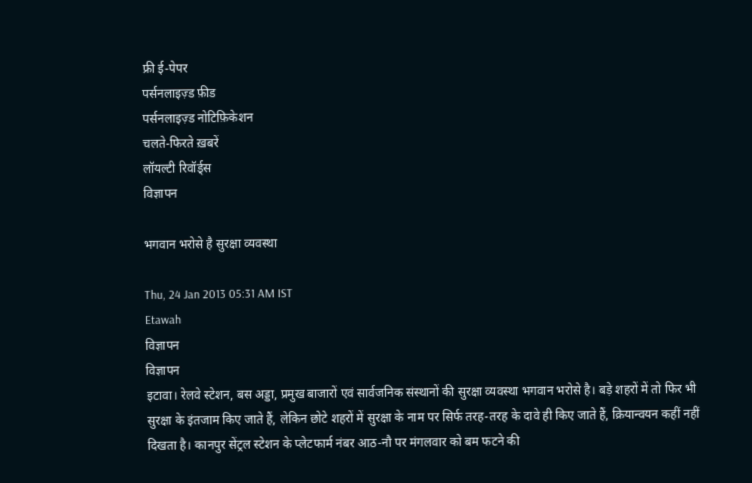फ्री ई-पेपर
पर्सनलाइज़्ड फ़ीड
पर्सनलाइज़्ड नोटिफ़िकेशन
चलते-फिरते ख़बरें
लॉयल्टी रिवॉर्ड्स
विज्ञापन

भगवान भरोसे है सुरक्षा व्यवस्था

Thu, 24 Jan 2013 05:31 AM IST
Etawah
विज्ञापन
विज्ञापन
इटावा। रेलवे स्टेशन, बस अड्डा, प्रमुख बाजारों एवं सार्वजनिक संस्थानों की सुरक्षा व्यवस्था भगवान भरोसे है। बड़े शहरों में तो फिर भी सुरक्षा के इंतजाम किए जाते हैं, लेकिन छोटे शहरों में सुरक्षा के नाम पर सिर्फ तरह-तरह के दावे ही किए जाते हैं, क्रियान्वयन कहीं नहीं दिखता है। कानपुर सेंट्रल स्टेशन के प्लेटफार्म नंबर आठ-नौ पर मंगलवार को बम फटने की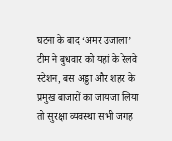घटना के बाद ‘अमर उजाला’ टीम ने बुधवार को यहां के रेलवे स्टेशन, बस अड्डा और शहर के प्रमुख बाजारों का जायजा लिया तो सुरक्षा व्यवस्था सभी जगह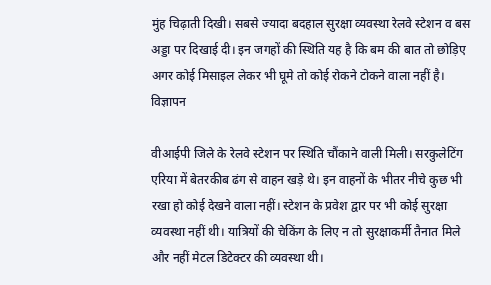मुंह चिढ़ाती दिखी। सबसे ज्यादा बदहाल सुरक्षा व्यवस्था रेलवे स्टेशन व बस अड्डा पर दिखाई दी। इन जगहों की स्थिति यह है कि बम की बात तो छोड़िए अगर कोई मिसाइल लेकर भी घूमे तो कोई रोकने टोकने वाला नहीं है।
विज्ञापन

वीआईपी जिले के रेलवे स्टेशन पर स्थिति चौंकाने वाली मिली। सरकुलेटिंग एरिया में बेतरकीब ढंग से वाहन खड़े थे। इन वाहनों के भीतर नीचे कुछ भी रखा हो कोई देखने वाला नहीं। स्टेशन के प्रवेश द्वार पर भी कोई सुरक्षा व्यवस्था नहीं थी। यात्रियों की चेकिंग के लिए न तो सुरक्षाकर्मी तैनात मिले और नहीं मेटल डिटेक्टर की व्यवस्था थी।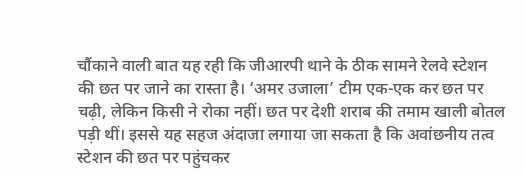चौंकाने वाली बात यह रही कि जीआरपी थाने के ठीक सामने रेलवे स्टेशन की छत पर जाने का रास्ता है। ‘अमर उजाला’ टीम एक-एक कर छत पर चढ़ी, लेकिन किसी ने रोका नहीं। छत पर देशी शराब की तमाम खाली बोतल पड़ी थीं। इससे यह सहज अंदाजा लगाया जा सकता है कि अवांछनीय तत्व स्टेशन की छत पर पहुंचकर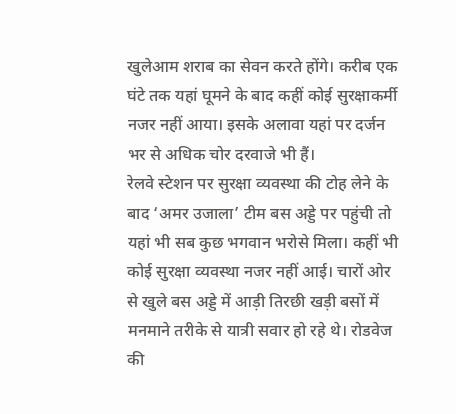खुलेआम शराब का सेवन करते होंगे। करीब एक घंटे तक यहां घूमने के बाद कहीं कोई सुरक्षाकर्मी नजर नहीं आया। इसके अलावा यहां पर दर्जन भर से अधिक चोर दरवाजे भी हैं।
रेलवे स्टेशन पर सुरक्षा व्यवस्था की टोह लेने के बाद ‘अमर उजाला’ टीम बस अड्डे पर पहुंची तो यहां भी सब कुछ भगवान भरोसे मिला। कहीं भी कोई सुरक्षा व्यवस्था नजर नहीं आई। चारों ओर से खुले बस अड्डे में आड़ी तिरछी खड़ी बसों में मनमाने तरीके से यात्री सवार हो रहे थे। रोडवेज की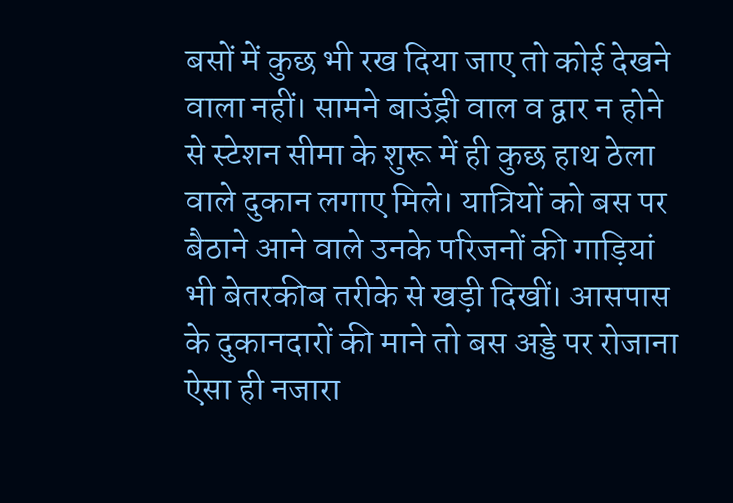बसों में कुछ भी रख दिया जाए तो कोई देखने वाला नहीं। सामने बाउंड्री वाल व द्वार न होने से स्टेशन सीमा के शुरू में ही कुछ हाथ ठेला वाले दुकान लगाए मिले। यात्रियों को बस पर बैठाने आने वाले उनके परिजनों की गाड़ियां भी बेतरकीब तरीके से खड़ी दिखीं। आसपास के दुकानदारों की माने तो बस अड्डे पर रोजाना ऐसा ही नजारा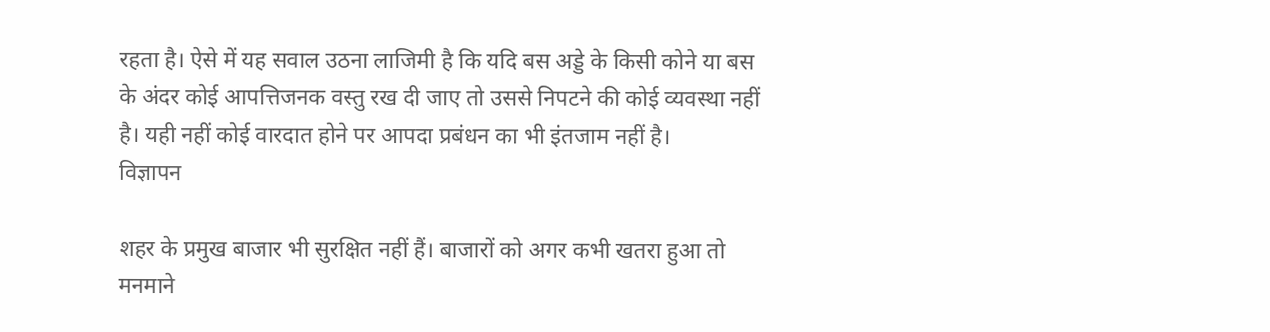रहता है। ऐसे में यह सवाल उठना लाजिमी है कि यदि बस अड्डे के किसी कोने या बस के अंदर कोई आपत्तिजनक वस्तु रख दी जाए तो उससे निपटने की कोई व्यवस्था नहीं है। यही नहीं कोई वारदात होने पर आपदा प्रबंधन का भी इंतजाम नहीं है।
विज्ञापन

शहर के प्रमुख बाजार भी सुरक्षित नहीं हैं। बाजारों को अगर कभी खतरा हुआ तो मनमाने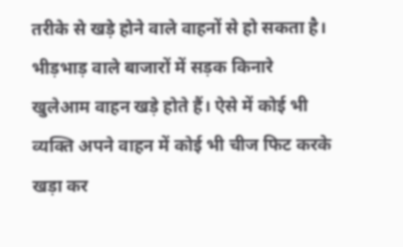तरीके से खड़े होने वाले वाहनों से हो सकता है। भीड़भाड़ वाले बाजारों में सड़क किनारे खुलेआम वाहन खड़े होते हैं। ऐसे में कोई भी व्यक्ति अपने वाहन में कोई भी चीज फिट करके खड़ा कर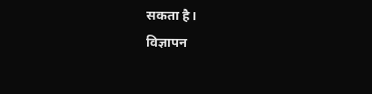सकता है।
विज्ञापन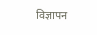विज्ञापन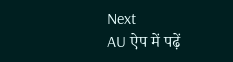Next
AU ऐप में पढ़ें